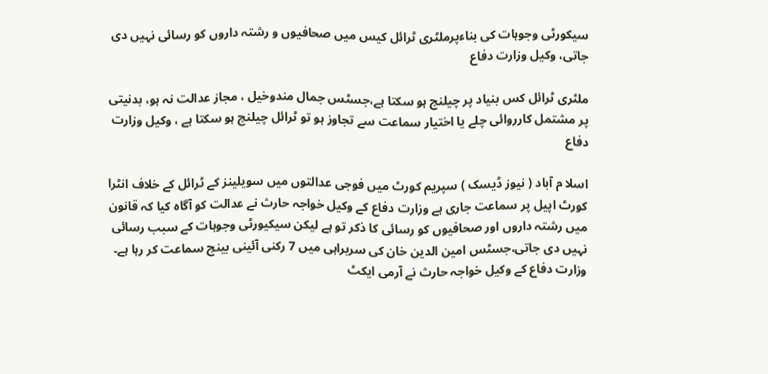سیکورٹی وجوہات کی بناءپرملٹری ٹرائل کیس میں صحافیوں و رشتہ داروں کو رسائی نہیں دی جاتی، وکیل وزارت دفاع

ملٹری ٹرائل کس بنیاد پر چیلنج ہو سکتا ہے،جسٹس جمال مندوخیل ، مجاز عدالت نہ ہو، بدنیتی پر مشتمل کارروائی چلے یا اختیار سماعت سے تجاوز ہو تو ٹرائل چیلنج ہو سکتا ہے ، وکیل وزارت دفاع

اسلا م آباد ( نیوز ڈیسک ) سپریم کورٹ میں فوجی عدالتوں میں سویلینز کے ٹرائل کے خلاف انٹرا کورٹ اپیل پر سماعت جاری ہے وزارت دفاع کے وکیل خواجہ حارث نے عدالت کو آگاہ کیا کہ قانون میں رشتہ داروں اور صحافیوں کو رسائی کا ذکر تو ہے لیکن سیکیورٹی وجوہات کے سبب رسائی نہیں دی جاتی،جسٹس امین الدین خان کی سربراہی میں 7 رکنی آئینی بینچ سماعت کر رہا ہے۔
وزارت دفاع کے وکیل خواجہ حارث نے آرمی ایکٹ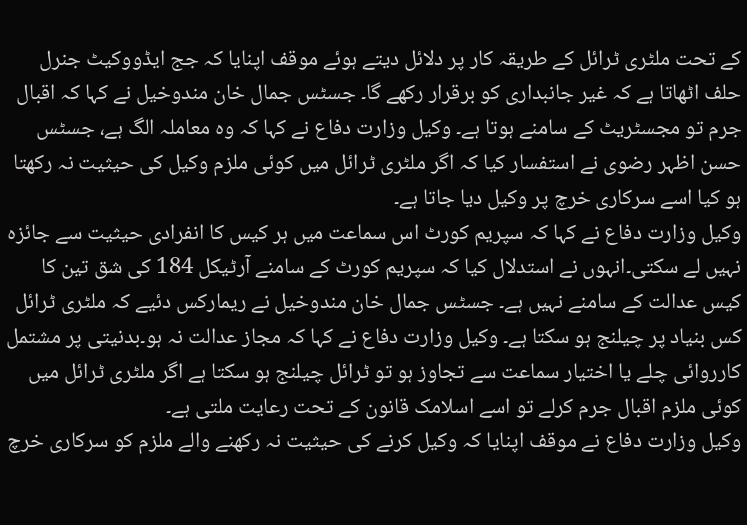کے تحت ملٹری ٹرائل کے طریقہ کار پر دلائل دیتے ہوئے موقف اپنایا کہ جج ایڈووکیٹ جنرل حلف اٹھاتا ہے کہ غیر جانبداری کو برقرار رکھے گا۔ جسٹس جمال خان مندوخیل نے کہا کہ اقبال جرم تو مجسٹریٹ کے سامنے ہوتا ہے۔ وکیل وزارت دفاع نے کہا کہ وہ معاملہ الگ ہے، جسٹس حسن اظہر رضوی نے استفسار کیا کہ اگر ملٹری ٹرائل میں کوئی ملزم وکیل کی حیثیت نہ رکھتا ہو کیا اسے سرکاری خرچ پر وکیل دیا جاتا ہے۔
وکیل وزارت دفاع نے کہا کہ سپریم کورٹ اس سماعت میں ہر کیس کا انفرادی حیثیت سے جائزہ نہیں لے سکتی۔انہوں نے استدلال کیا کہ سپریم کورٹ کے سامنے آرٹیکل 184 کی شق تین کا کیس عدالت کے سامنے نہیں ہے۔ جسٹس جمال خان مندوخیل نے ریمارکس دئیے کہ ملٹری ٹرائل کس بنیاد پر چیلنج ہو سکتا ہے۔ وکیل وزارت دفاع نے کہا کہ مجاز عدالت نہ ہو۔بدنیتی پر مشتمل کارروائی چلے یا اختیار سماعت سے تجاوز ہو تو ٹرائل چیلنج ہو سکتا ہے اگر ملٹری ٹرائل میں کوئی ملزم اقبال جرم کرلے تو اسے اسلامک قانون کے تحت رعایت ملتی ہے۔
وکیل وزارت دفاع نے موقف اپنایا کہ وکیل کرنے کی حیثیت نہ رکھنے والے ملزم کو سرکاری خرچ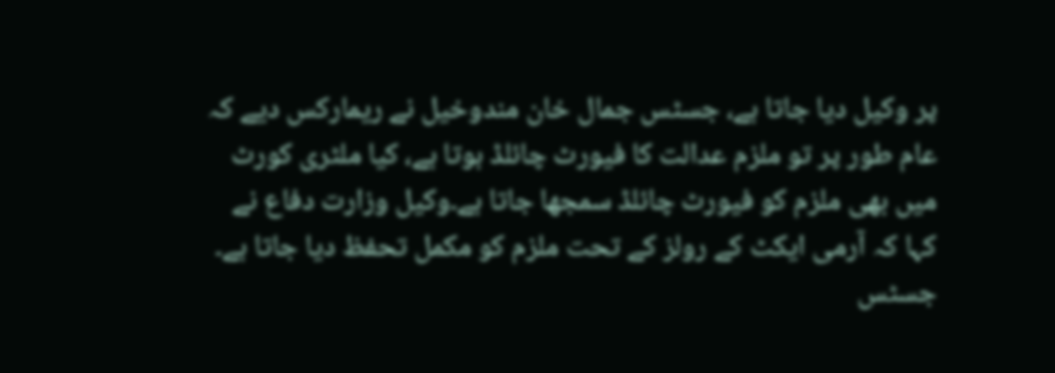پر وکیل دیا جاتا ہے، جسٹس جمال خان مندوخیل نے ریمارکس دیے کہ عام طور پر تو ملزم عدالت کا فیورٹ چائلڈ ہوتا ہے، کیا ملٹری کورٹ میں بھی ملزم کو فیورٹ چائلڈ سمجھا جاتا ہے۔وکیل وزارت دفاع نے کہا کہ آرمی ایکٹ کے رولز کے تحت ملزم کو مکمل تحفظ دیا جاتا ہے۔
جسٹس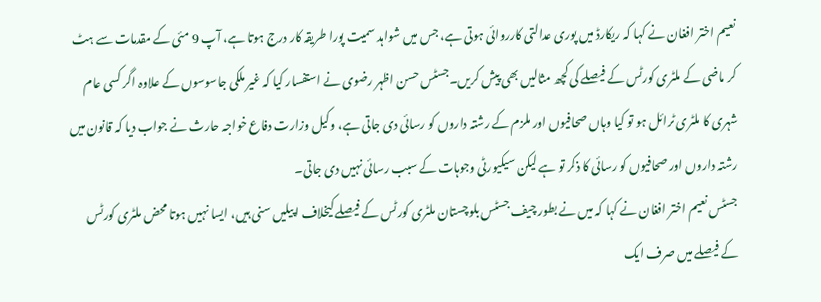نعیم اختر افغان نے کہا کہ ریکارڈ میں پوری عدالتی کارروائی ہوتی ہے، جس میں شواہد سمیت پورا طریقہ کار درج ہوتا ہے، آپ 9 مئی کے مقدمات سے ہٹ کر ماضی کے ملٹری کورٹس کے فیصلے کی کچھ مثالیں بھی پیش کریں۔جسٹس حسن اظہر رضوی نے استفسار کیا کہ غیر ملکی جاسوسوں کے علاوہ اگر کسی عام شہری کا ملٹری ٹرائل ہو تو کیا وہاں صحافیوں اور ملزم کے رشتہ داروں کو رسائی دی جاتی ہے، وکیل وزارت دفاع خواجہ حارث نے جواب دیا کہ قانون میں رشتہ داروں اور صحافیوں کو رسائی کا ذکر تو ہے لیکن سیکیورٹی وجوہات کے سبب رسائی نہیں دی جاتی۔
جسٹس نعیم اختر افغان نے کہا کہ میں نے بطور چیف جسٹس بلوچستان ملٹری کورٹس کے فیصلے کیخلاف اپیلیں سنی ہیں، ایسا نہیں ہوتا محض ملٹری کورٹس کے فیصلے میں صرف ایک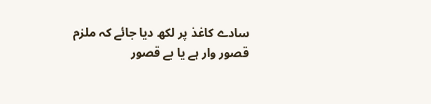سادے کاغذ پر لکھ دیا جائے کہ ملزم قصور وار ہے یا بے قصور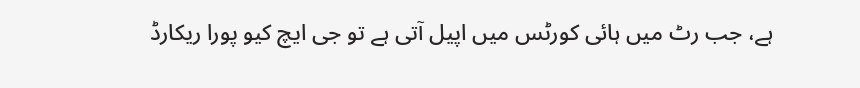ہے، جب رٹ میں ہائی کورٹس میں اپیل آتی ہے تو جی ایچ کیو پورا ریکارڈ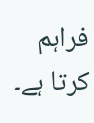فراہم کرتا ہے۔